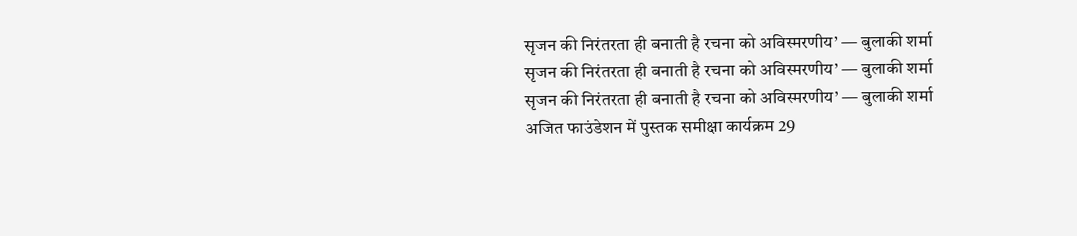सृजन की निरंतरता ही बनाती है रचना को अविस्मरणीय’ — बुलाकी शर्मा
सृजन की निरंतरता ही बनाती है रचना को अविस्मरणीय’ — बुलाकी शर्मा
सृजन की निरंतरता ही बनाती है रचना को अविस्मरणीय’ — बुलाकी शर्मा
अजित फाउंडेशन में पुस्तक समीक्षा कार्यक्रम 29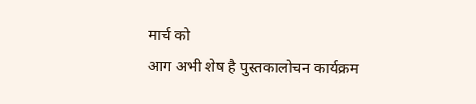मार्च को
आग अभी शेष है पुस्तकालोचन कार्यक्रम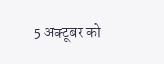5 अक्टूबर को